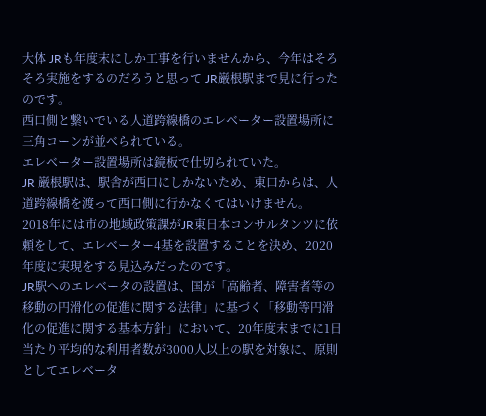大体 JRも年度末にしか工事を行いませんから、今年はそろそろ実施をするのだろうと思って JR巌根駅まで見に行ったのです。
西口側と繋いでいる人道跨線橋のエレベーター設置場所に三角コーンが並べられている。
エレベーター設置場所は鏡板で仕切られていた。
JR 巌根駅は、駅舎が西口にしかないため、東口からは、人道跨線橋を渡って西口側に行かなくてはいけません。
2018年には市の地域政策課がJR東日本コンサルタンツに依頼をして、エレベーター4基を設置することを決め、2020年度に実現をする見込みだったのです。
JR駅へのエレベータの設置は、国が「高齢者、障害者等の移動の円滑化の促進に関する法律」に基づく「移動等円滑化の促進に関する基本方針」において、20年度末までに1日当たり平均的な利用者数が3000人以上の駅を対象に、原則としてエレベータ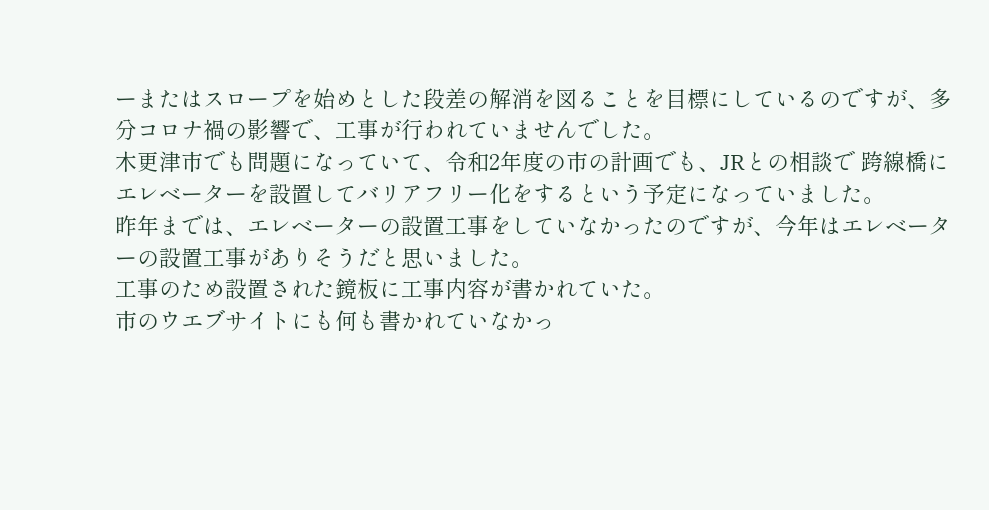ーまたはスロープを始めとした段差の解消を図ることを目標にしているのですが、多分コロナ禍の影響で、工事が行われていませんでした。
木更津市でも問題になっていて、令和2年度の市の計画でも、JRとの相談で 跨線橋にエレベーターを設置してバリアフリー化をするという予定になっていました。
昨年までは、エレベーターの設置工事をしていなかったのですが、今年はエレベーターの設置工事がありそうだと思いました。
工事のため設置された鏡板に工事内容が書かれていた。
市のウエブサイトにも何も書かれていなかっ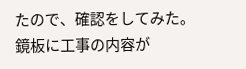たので、確認をしてみた。
鏡板に工事の内容が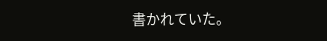書かれていた。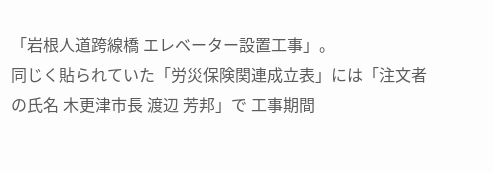「岩根人道跨線橋 エレベーター設置工事」。
同じく貼られていた「労災保険関連成立表」には「注文者の氏名 木更津市長 渡辺 芳邦」で 工事期間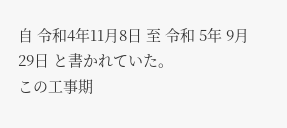自 令和4年11月8日 至 令和 5年 9月29日 と書かれていた。
この工事期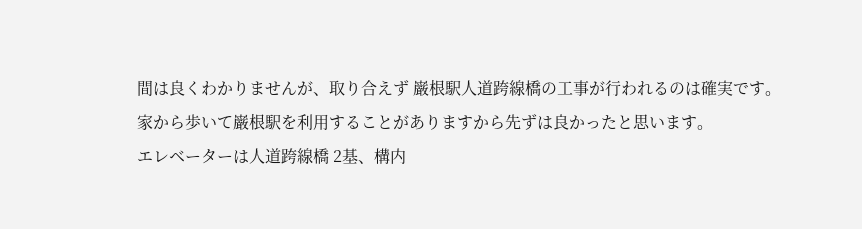間は良くわかりませんが、取り合えず 巌根駅人道跨線橋の工事が行われるのは確実です。
家から歩いて巌根駅を利用することがありますから先ずは良かったと思います。
エレベーターは人道跨線橋 2基、構内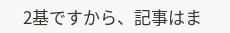2基ですから、記事はま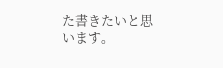た書きたいと思います。